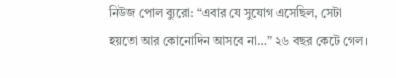নিউজ পোল ব্যুরো: “এবার যে সুযোগ এসেছিল, সেটা হয়তো আর কোনোদিন আসবে না…” ২৬ বছর কেটে গেল।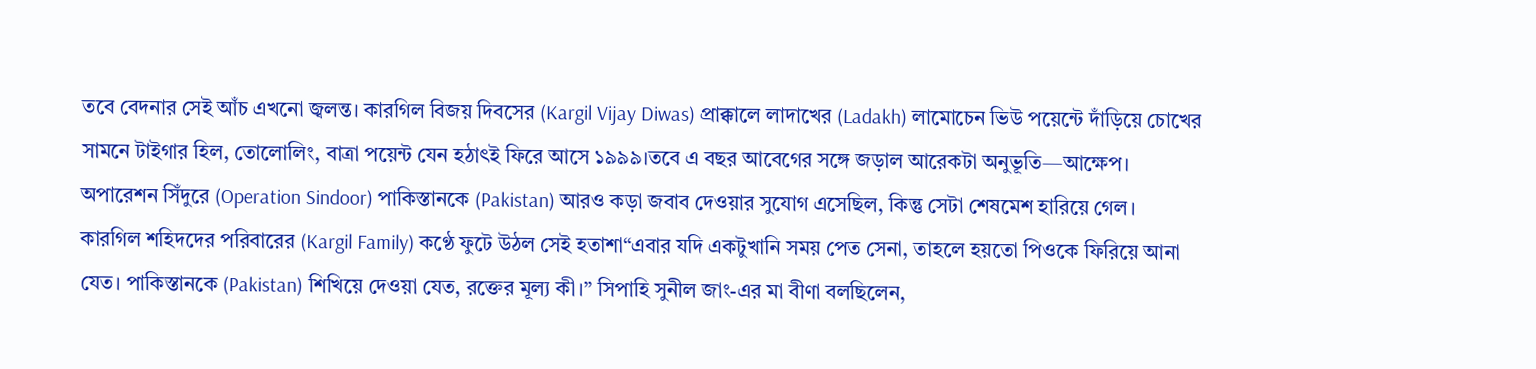তবে বেদনার সেই আঁচ এখনো জ্বলন্ত। কারগিল বিজয় দিবসের (Kargil Vijay Diwas) প্রাক্কালে লাদাখের (Ladakh) লামোচেন ভিউ পয়েন্টে দাঁড়িয়ে চোখের সামনে টাইগার হিল, তোলোলিং, বাত্রা পয়েন্ট যেন হঠাৎই ফিরে আসে ১৯৯৯।তবে এ বছর আবেগের সঙ্গে জড়াল আরেকটা অনুভূতি—আক্ষেপ। অপারেশন সিঁদুরে (Operation Sindoor) পাকিস্তানকে (Pakistan) আরও কড়া জবাব দেওয়ার সুযোগ এসেছিল, কিন্তু সেটা শেষমেশ হারিয়ে গেল।
কারগিল শহিদদের পরিবারের (Kargil Family) কণ্ঠে ফুটে উঠল সেই হতাশা“এবার যদি একটুখানি সময় পেত সেনা, তাহলে হয়তো পিওকে ফিরিয়ে আনা যেত। পাকিস্তানকে (Pakistan) শিখিয়ে দেওয়া যেত, রক্তের মূল্য কী।” সিপাহি সুনীল জাং-এর মা বীণা বলছিলেন,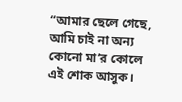“আমার ছেলে গেছে, আমি চাই না অন্য কোনো মা’র কোলে এই শোক আসুক।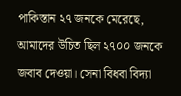পাকিস্তান ২৭ জনকে মেরেছে, আমাদের উচিত ছিল ২৭০০ জনকে জবাব দেওয়া। সেনা বিধবা বিদ্যা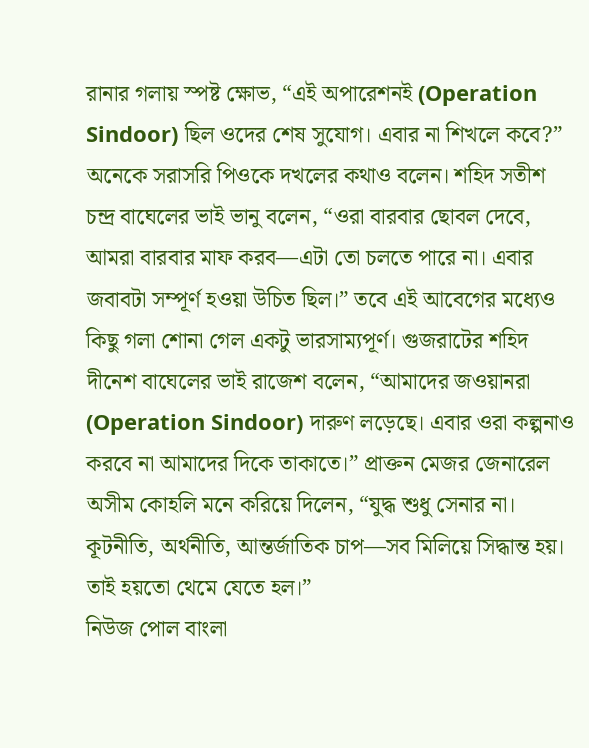রানার গলায় স্পষ্ট ক্ষোভ, “এই অপারেশনই (Operation Sindoor) ছিল ওদের শেষ সুযোগ। এবার না শিখলে কবে?”
অনেকে সরাসরি পিওকে দখলের কথাও বলেন। শহিদ সতীশ চন্দ্র বাঘেলের ভাই ভানু বলেন, “ওরা বারবার ছোবল দেবে, আমরা বারবার মাফ করব—এটা তো চলতে পারে না। এবার জবাবটা সম্পূর্ণ হওয়া উচিত ছিল।” তবে এই আবেগের মধ্যেও কিছু গলা শোনা গেল একটু ভারসাম্যপূর্ণ। গুজরাটের শহিদ দীনেশ বাঘেলের ভাই রাজেশ বলেন, “আমাদের জওয়ানরা (Operation Sindoor) দারুণ লড়েছে। এবার ওরা কল্পনাও করবে না আমাদের দিকে তাকাতে।” প্রাক্তন মেজর জেনারেল অসীম কোহলি মনে করিয়ে দিলেন, “যুদ্ধ শুধু সেনার না। কূটনীতি, অর্থনীতি, আন্তর্জাতিক চাপ—সব মিলিয়ে সিদ্ধান্ত হয়। তাই হয়তো থেমে যেতে হল।”
নিউজ পোল বাংলা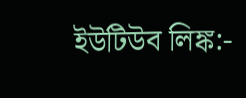ইউটিউব লিঙ্ক:-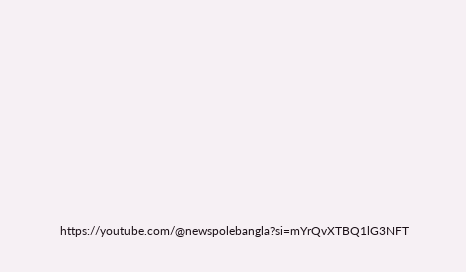https://youtube.com/@newspolebangla?si=mYrQvXTBQ1lG3NFT